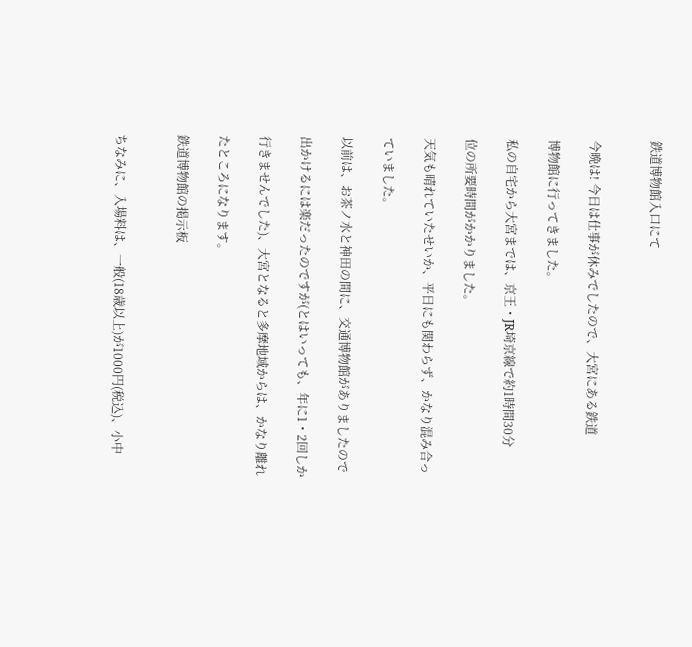鉄道博物館入口にて


今晩は! 今日は仕事が休みでしたので、大宮にある鉄道

博物館に行ってきました。

私の自宅から大宮までは、京王・JR埼京線で約1時間30分

位の所要時間がかかりました。

天気も晴れていたせいか、平日にも関わらず、かなり混み合っ

ていました。

以前は、お茶ノ水と神田の間に、交通博物館がありましたので

出かけるには楽だったのですが(とはいっても、年に1・2回しか

行きませんでした)、大宮となると多摩地域からは、かなり離れ

たところになります。

鉄道博物館の掲示板


ちなみに、入場料は、一般(18歳以上)が1000円(税込)、小中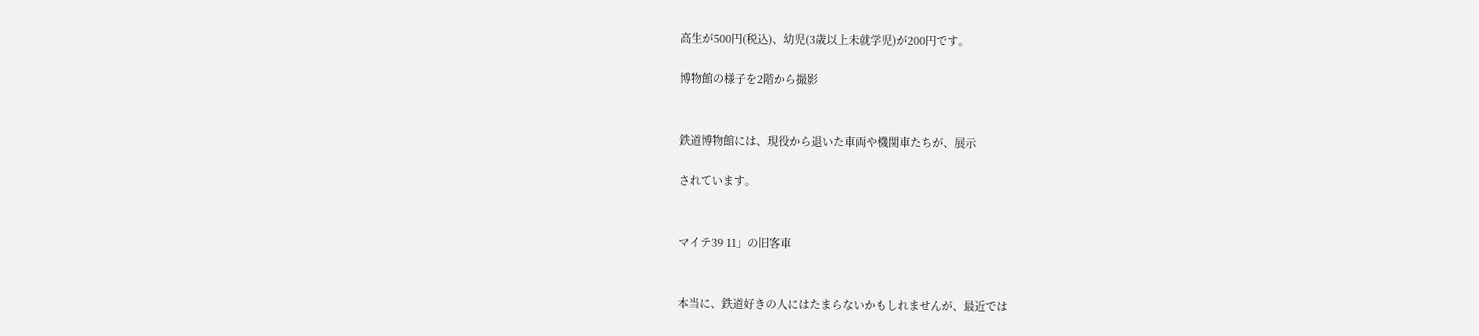高生が500円(税込)、幼児(3歳以上未就学児)が200円です。

博物館の様子を2階から撮影


鉄道博物館には、現役から退いた車両や機関車たちが、展示

されています。


マイテ39 11」の旧客車


本当に、鉄道好きの人にはたまらないかもしれませんが、最近では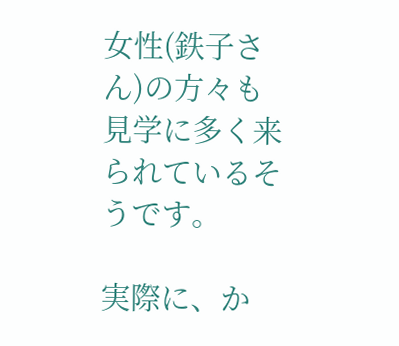女性(鉄子さん)の方々も見学に多く来られているそうです。

実際に、か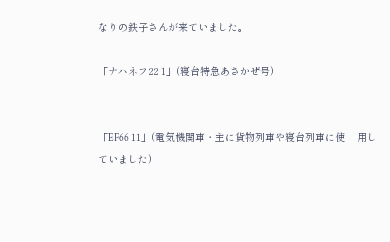なりの鉄子さんが来ていました。

「ナハネフ22 1」(寝台特急あさかぜ号)


「EF66 11」(電気機関車・主に貨物列車や寝台列車に使    用していました)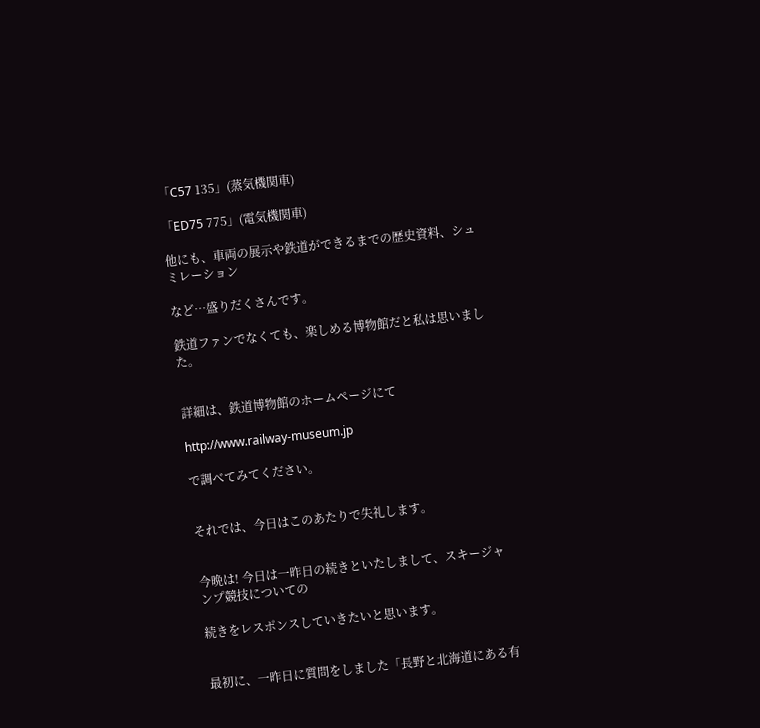「C57 135」(蒸気機関車)

「ED75 775」(電気機関車)

他にも、車両の展示や鉄道ができるまでの歴史資料、シュミレーション

など…盛りだくさんです。

鉄道ファンでなくても、楽しめる博物館だと私は思いました。


詳細は、鉄道博物館のホームページにて

http://www.railway-museum.jp

で調べてみてください。


それでは、今日はこのあたりで失礼します。


今晩は! 今日は一昨日の続きといたしまして、スキージャンプ競技についての

続きをレスポンスしていきたいと思います。


最初に、一昨日に質問をしました「長野と北海道にある有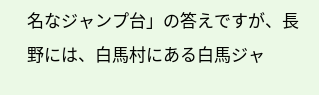名なジャンプ台」の答えですが、長野には、白馬村にある白馬ジャ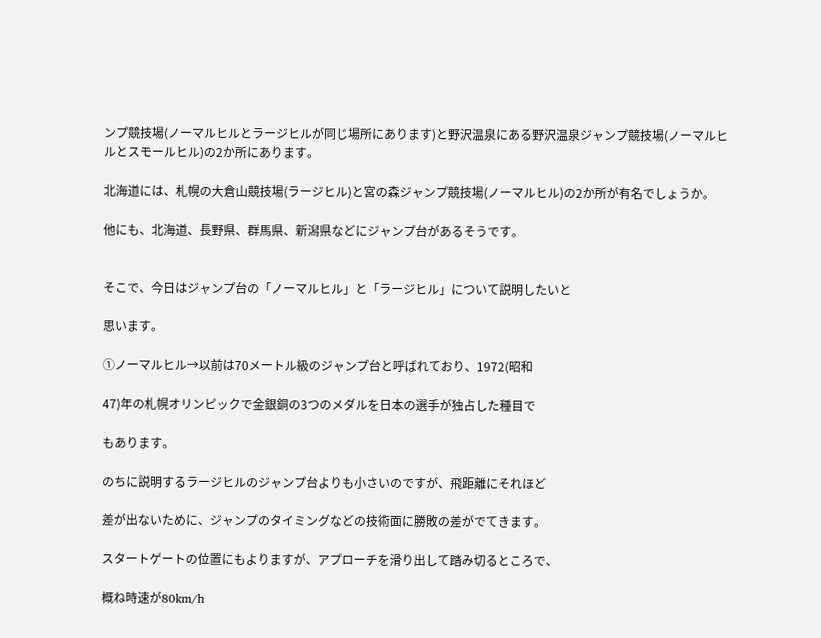ンプ競技場(ノーマルヒルとラージヒルが同じ場所にあります)と野沢温泉にある野沢温泉ジャンプ競技場(ノーマルヒルとスモールヒル)の2か所にあります。

北海道には、札幌の大倉山競技場(ラージヒル)と宮の森ジャンプ競技場(ノーマルヒル)の2か所が有名でしょうか。

他にも、北海道、長野県、群馬県、新潟県などにジャンプ台があるそうです。


そこで、今日はジャンプ台の「ノーマルヒル」と「ラージヒル」について説明したいと

思います。

①ノーマルヒル→以前は70メートル級のジャンプ台と呼ばれており、1972(昭和

47)年の札幌オリンピックで金銀銅の3つのメダルを日本の選手が独占した種目で

もあります。

のちに説明するラージヒルのジャンプ台よりも小さいのですが、飛距離にそれほど

差が出ないために、ジャンプのタイミングなどの技術面に勝敗の差がでてきます。

スタートゲートの位置にもよりますが、アプローチを滑り出して踏み切るところで、

概ね時速が80km/h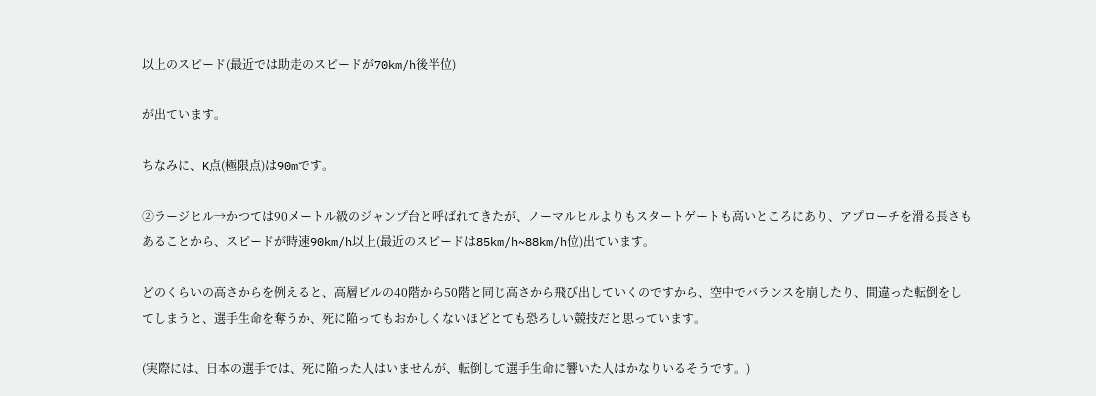以上のスピード(最近では助走のスピードが70km/h後半位)

が出ています。

ちなみに、K点(極限点)は90mです。

②ラージヒル→かつては90メートル級のジャンプ台と呼ばれてきたが、ノーマルヒルよりもスタートゲートも高いところにあり、アプローチを滑る長さもあることから、スピードが時速90km/h以上(最近のスピードは85km/h~88km/h位)出ています。

どのくらいの高さからを例えると、高層ビルの40階から50階と同じ高さから飛び出していくのですから、空中でバランスを崩したり、間違った転倒をしてしまうと、選手生命を奪うか、死に陥ってもおかしくないほどとても恐ろしい競技だと思っています。

(実際には、日本の選手では、死に陥った人はいませんが、転倒して選手生命に響いた人はかなりいるそうです。)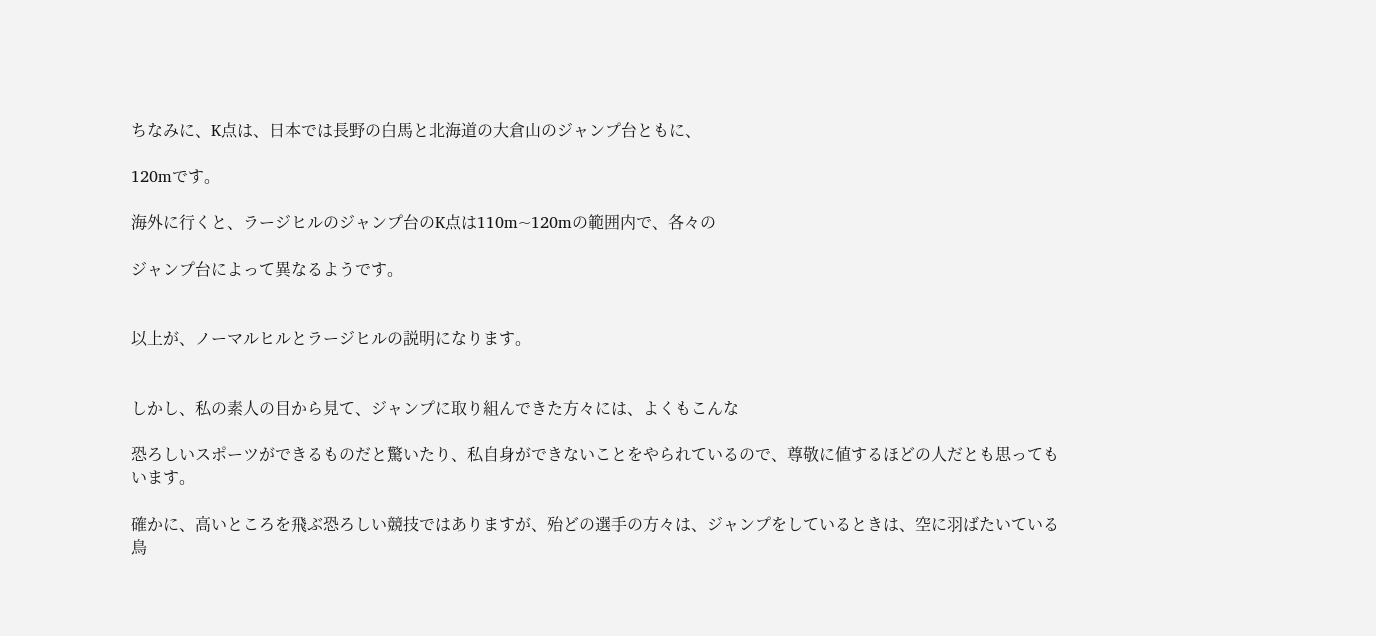ちなみに、K点は、日本では長野の白馬と北海道の大倉山のジャンプ台ともに、

120mです。

海外に行くと、ラージヒルのジャンプ台のK点は110m~120mの範囲内で、各々の

ジャンプ台によって異なるようです。


以上が、ノーマルヒルとラージヒルの説明になります。


しかし、私の素人の目から見て、ジャンプに取り組んできた方々には、よくもこんな

恐ろしいスポーツができるものだと驚いたり、私自身ができないことをやられているので、尊敬に値するほどの人だとも思ってもいます。

確かに、高いところを飛ぶ恐ろしい競技ではありますが、殆どの選手の方々は、ジャンプをしているときは、空に羽ばたいている鳥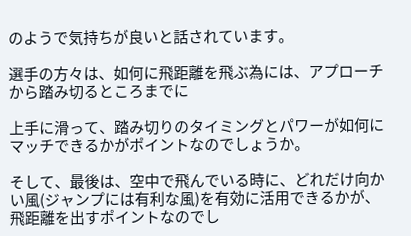のようで気持ちが良いと話されています。

選手の方々は、如何に飛距離を飛ぶ為には、アプローチから踏み切るところまでに

上手に滑って、踏み切りのタイミングとパワーが如何にマッチできるかがポイントなのでしょうか。

そして、最後は、空中で飛んでいる時に、どれだけ向かい風(ジャンプには有利な風)を有効に活用できるかが、飛距離を出すポイントなのでし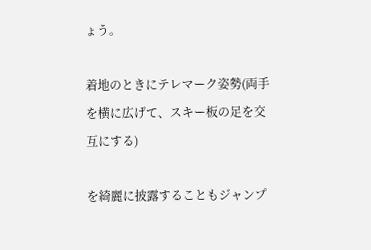ょう。

着地のときにテレマーク姿勢(両手を横に広げて、スキー板の足を交互にする)

を綺麗に披露することもジャンプ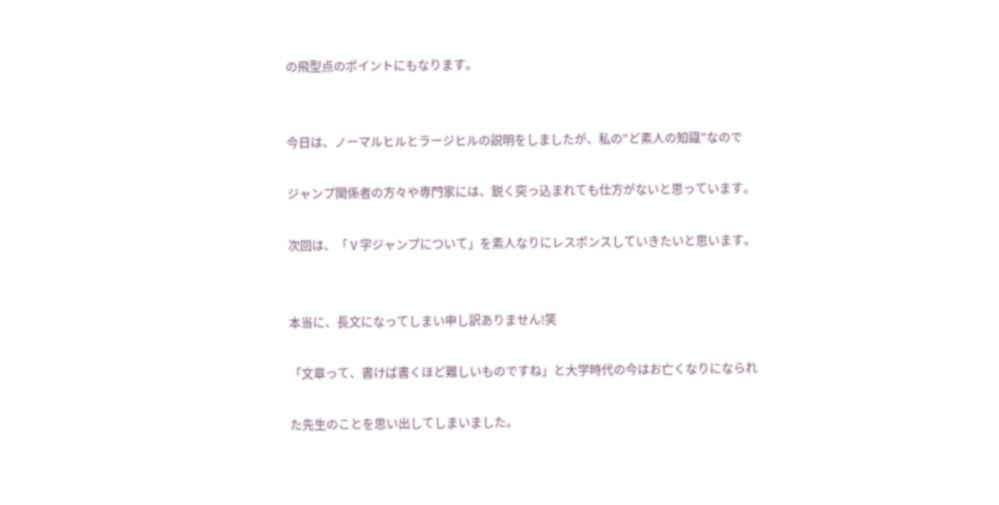の飛型点のポイントにもなります。


今日は、ノーマルヒルとラージヒルの説明をしましたが、私の”ど素人の知識”なので

ジャンプ関係者の方々や専門家には、鋭く突っ込まれても仕方がないと思っています。

次回は、「Ⅴ字ジャンプについて」を素人なりにレスポンスしていきたいと思います。


本当に、長文になってしまい申し訳ありません!笑

「文章って、書けば書くほど難しいものですね」と大学時代の今はお亡くなりになられ

た先生のことを思い出してしまいました。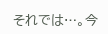それでは…。今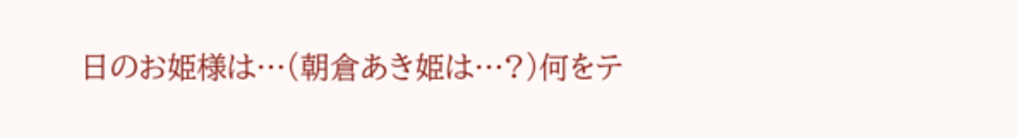日のお姫様は…(朝倉あき姫は…?)何をテ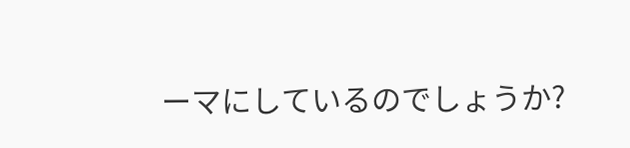ーマにしているのでしょうか?